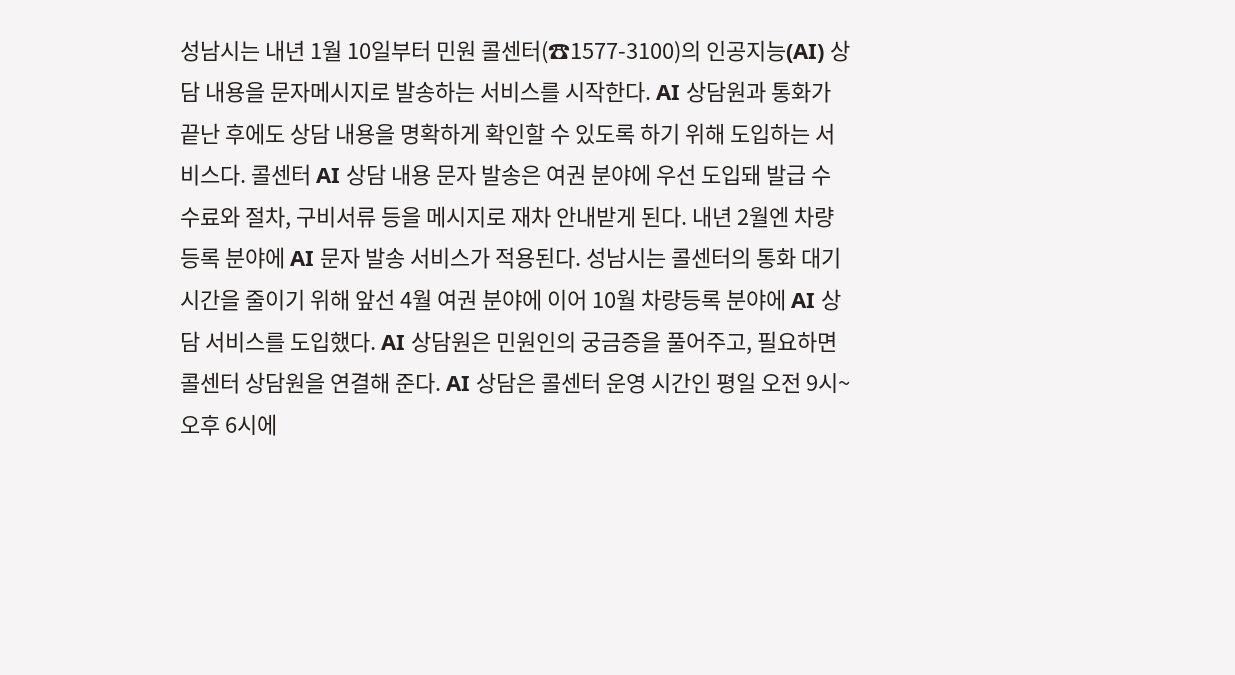성남시는 내년 1월 10일부터 민원 콜센터(☎1577-3100)의 인공지능(AI) 상담 내용을 문자메시지로 발송하는 서비스를 시작한다. AI 상담원과 통화가 끝난 후에도 상담 내용을 명확하게 확인할 수 있도록 하기 위해 도입하는 서비스다. 콜센터 AI 상담 내용 문자 발송은 여권 분야에 우선 도입돼 발급 수수료와 절차, 구비서류 등을 메시지로 재차 안내받게 된다. 내년 2월엔 차량등록 분야에 AI 문자 발송 서비스가 적용된다. 성남시는 콜센터의 통화 대기 시간을 줄이기 위해 앞선 4월 여권 분야에 이어 10월 차량등록 분야에 AI 상담 서비스를 도입했다. AI 상담원은 민원인의 궁금증을 풀어주고, 필요하면 콜센터 상담원을 연결해 준다. AI 상담은 콜센터 운영 시간인 평일 오전 9시~오후 6시에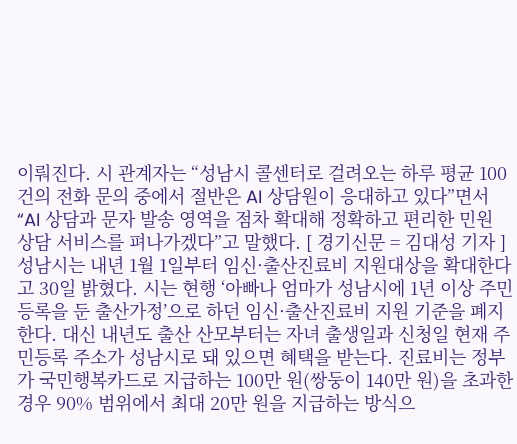이뤄진다. 시 관계자는 “성남시 콜센터로 걸려오는 하루 평균 100건의 전화 문의 중에서 절반은 AI 상담원이 응대하고 있다”면서 “AI 상담과 문자 발송 영역을 점차 확대해 정확하고 편리한 민원 상담 서비스를 펴나가겠다”고 말했다. [ 경기신문 = 김대성 기자 ]
성남시는 내년 1월 1일부터 임신·출산진료비 지원대상을 확대한다고 30일 밝혔다. 시는 현행 ‘아빠나 엄마가 성남시에 1년 이상 주민등록을 둔 출산가정’으로 하던 임신·출산진료비 지원 기준을 폐지한다. 대신 내년도 출산 산모부터는 자녀 출생일과 신청일 현재 주민등록 주소가 성남시로 돼 있으면 혜택을 받는다. 진료비는 정부가 국민행복카드로 지급하는 100만 원(쌍둥이 140만 원)을 초과한 경우 90% 범위에서 최대 20만 원을 지급하는 방식으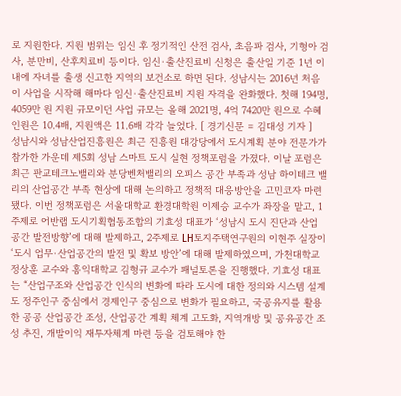로 지원한다. 지원 범위는 임신 후 정기적인 산전 검사, 초음파 검사, 기형아 검사, 분만비, 산후치료비 등이다. 임신·출산진료비 신청은 출산일 기준 1년 이내에 자녀를 출생 신고한 지역의 보건소로 하면 된다. 성남시는 2016년 처음 이 사업을 시작해 해마다 임신·출산진료비 지원 자격을 완화했다. 첫해 194명, 4059만 원 지원 규모이던 사업 규모는 올해 2021명, 4억 7420만 원으로 수혜 인원은 10.4배, 지원액은 11.6배 각각 늘었다. [ 경기신문 = 김대성 기자 ]
성남시와 성남산업진흥원은 최근 진흥원 대강당에서 도시계획 분야 전문가가 참가한 가운데 제5회 성남 스마트 도시 실현 정책포럼을 가졌다. 이날 포럼은 최근 판교테크노밸리와 분당벤처밸리의 오피스 공간 부족과 성남 하이테크 밸리의 산업공간 부족 현상에 대해 논의하고 정책적 대응방안을 고민코자 마련됐다. 이번 정책포럼은 서울대학교 환경대학원 이제승 교수가 좌장을 맡고, 1주제로 어반랩 도시기획협동조합의 기효성 대표가 ‘성남시 도시 진단과 산업 공간 발전방향’에 대해 발제하고, 2주제로 LH토지주택연구원의 이현주 실장이 ‘도시 업무·산업공간의 발전 및 확보 방안’에 대해 발제하였으며, 가천대학교 정상훈 교수와 홍익대학교 김형규 교수가 패널토론을 진행했다. 기효성 대표는 “산업구조와 산업공간 인식의 변화에 따라 도시에 대한 정의와 시스템 설계도 정주인구 중심에서 경제인구 중심으로 변화가 필요하고, 국공유지를 활용한 공공 산업공간 조성, 산업공간 계획 체계 고도화, 지역개방 및 공유공간 조성 추진, 개발이익 재투자체계 마련 등을 검토해야 한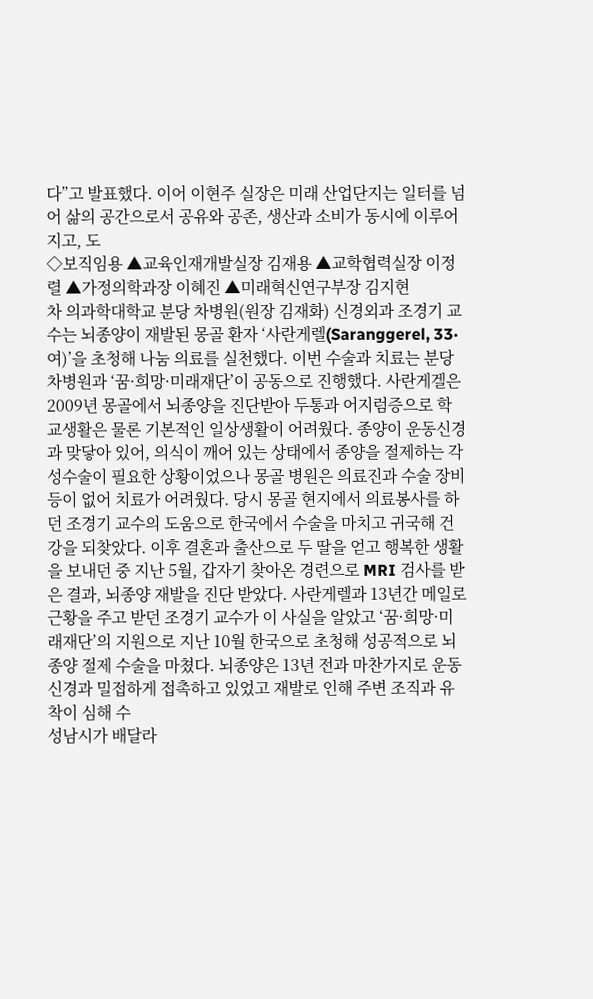다”고 발표했다. 이어 이현주 실장은 미래 산업단지는 일터를 넘어 삶의 공간으로서 공유와 공존, 생산과 소비가 동시에 이루어지고, 도
◇보직임용 ▲교육인재개발실장 김재용 ▲교학협력실장 이정렬 ▲가정의학과장 이혜진 ▲미래혁신연구부장 김지현
차 의과학대학교 분당 차병원(원장 김재화) 신경외과 조경기 교수는 뇌종양이 재발된 몽골 환자 ‘사란게렐(Saranggerel, 33·여)’을 초청해 나눔 의료를 실천했다. 이번 수술과 치료는 분당 차병원과 ‘꿈·희망·미래재단’이 공동으로 진행했다. 사란게겔은 2009년 몽골에서 뇌종양을 진단받아 두통과 어지럼증으로 학교생활은 물론 기본적인 일상생활이 어려웠다. 종양이 운동신경과 맞닿아 있어, 의식이 깨어 있는 상태에서 종양을 절제하는 각성수술이 필요한 상황이었으나 몽골 병원은 의료진과 수술 장비 등이 없어 치료가 어려웠다. 당시 몽골 현지에서 의료봉사를 하던 조경기 교수의 도움으로 한국에서 수술을 마치고 귀국해 건강을 되찾았다. 이후 결혼과 출산으로 두 딸을 얻고 행복한 생활을 보내던 중 지난 5월, 갑자기 찾아온 경련으로 MRI 검사를 받은 결과, 뇌종양 재발을 진단 받았다. 사란게렐과 13년간 메일로 근황을 주고 받던 조경기 교수가 이 사실을 알았고 ‘꿈·희망·미래재단’의 지원으로 지난 10월 한국으로 초청해 성공적으로 뇌종양 절제 수술을 마쳤다. 뇌종양은 13년 전과 마찬가지로 운동신경과 밀접하게 접촉하고 있었고 재발로 인해 주변 조직과 유착이 심해 수
성남시가 배달라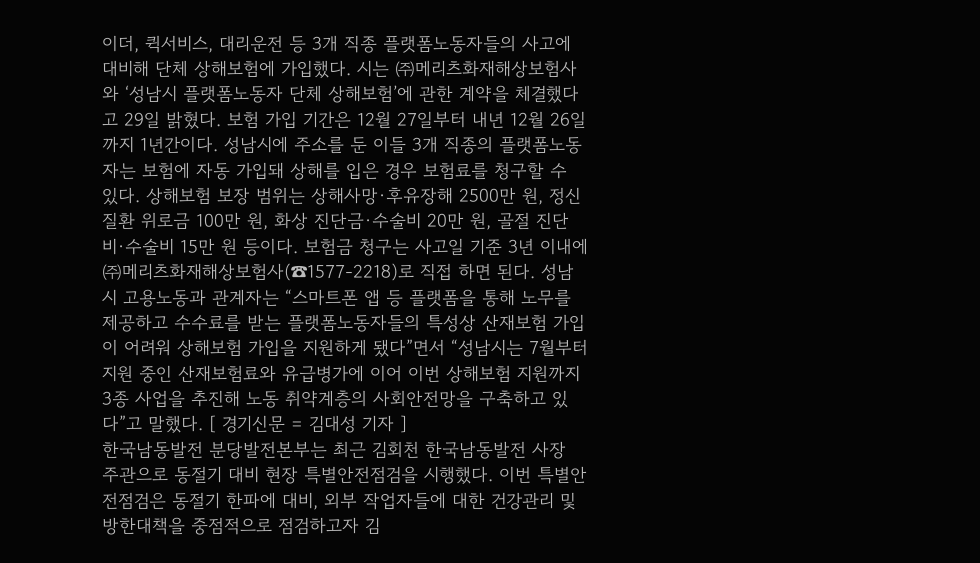이더, 퀵서비스, 대리운전 등 3개 직종 플랫폼노동자들의 사고에 대비해 단체 상해보험에 가입했다. 시는 ㈜메리츠화재해상보험사와 ‘성남시 플랫폼노동자 단체 상해보험’에 관한 계약을 체결했다고 29일 밝혔다. 보험 가입 기간은 12월 27일부터 내년 12월 26일까지 1년간이다. 성남시에 주소를 둔 이들 3개 직종의 플랫폼노동자는 보험에 자동 가입돼 상해를 입은 경우 보험료를 청구할 수 있다. 상해보험 보장 범위는 상해사망·후유장해 2500만 원, 정신질환 위로금 100만 원, 화상 진단금·수술비 20만 원, 골절 진단비·수술비 15만 원 등이다. 보험금 청구는 사고일 기준 3년 이내에 ㈜메리츠화재해상보험사(☎1577-2218)로 직접 하면 된다. 성남시 고용노동과 관계자는 “스마트폰 앱 등 플랫폼을 통해 노무를 제공하고 수수료를 받는 플랫폼노동자들의 특성상 산재보험 가입이 어려워 상해보험 가입을 지원하게 됐다”면서 “성남시는 7월부터 지원 중인 산재보험료와 유급병가에 이어 이번 상해보험 지원까지 3종 사업을 추진해 노동 취약계층의 사회안전망을 구축하고 있다”고 말했다. [ 경기신문 = 김대성 기자 ]
한국남동발전 분당발전본부는 최근 김회천 한국남동발전 사장 주관으로 동절기 대비 현장 특별안전점검을 시행했다. 이번 특별안전점검은 동절기 한파에 대비, 외부 작업자들에 대한 건강관리 및 방한대책을 중점적으로 점검하고자 김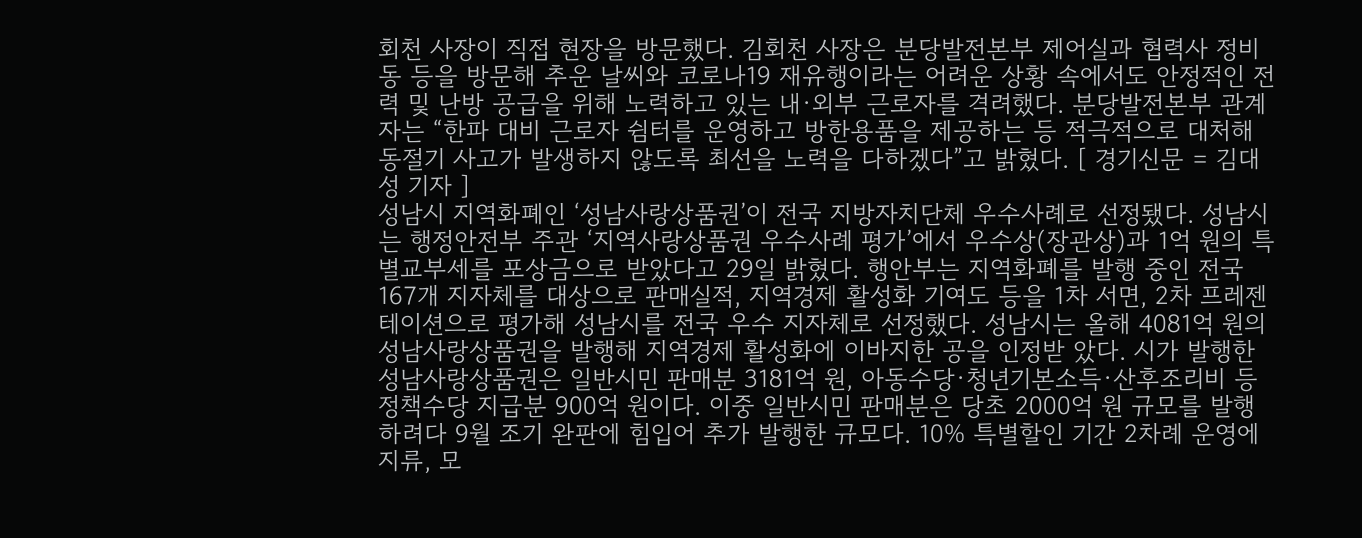회천 사장이 직접 현장을 방문했다. 김회천 사장은 분당발전본부 제어실과 협력사 정비동 등을 방문해 추운 날씨와 코로나19 재유행이라는 어려운 상황 속에서도 안정적인 전력 및 난방 공급을 위해 노력하고 있는 내·외부 근로자를 격려했다. 분당발전본부 관계자는 “한파 대비 근로자 쉼터를 운영하고 방한용품을 제공하는 등 적극적으로 대처해 동절기 사고가 발생하지 않도록 최선을 노력을 다하겠다”고 밝혔다. [ 경기신문 = 김대성 기자 ]
성남시 지역화폐인 ‘성남사랑상품권’이 전국 지방자치단체 우수사례로 선정됐다. 성남시는 행정안전부 주관 ‘지역사랑상품권 우수사례 평가’에서 우수상(장관상)과 1억 원의 특별교부세를 포상금으로 받았다고 29일 밝혔다. 행안부는 지역화폐를 발행 중인 전국 167개 지자체를 대상으로 판매실적, 지역경제 활성화 기여도 등을 1차 서면, 2차 프레젠테이션으로 평가해 성남시를 전국 우수 지자체로 선정했다. 성남시는 올해 4081억 원의 성남사랑상품권을 발행해 지역경제 활성화에 이바지한 공을 인정받 았다. 시가 발행한 성남사랑상품권은 일반시민 판매분 3181억 원, 아동수당·청년기본소득·산후조리비 등 정책수당 지급분 900억 원이다. 이중 일반시민 판매분은 당초 2000억 원 규모를 발행하려다 9월 조기 완판에 힘입어 추가 발행한 규모다. 10% 특별할인 기간 2차례 운영에 지류, 모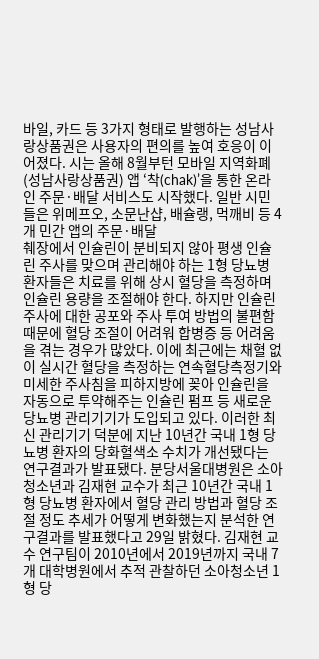바일, 카드 등 3가지 형태로 발행하는 성남사랑상품권은 사용자의 편의를 높여 호응이 이어졌다. 시는 올해 8월부턴 모바일 지역화폐(성남사랑상품권) 앱 ‘착(chak)’을 통한 온라인 주문·배달 서비스도 시작했다. 일반 시민들은 위메프오, 소문난샵, 배슐랭, 먹깨비 등 4개 민간 앱의 주문·배달
췌장에서 인슐린이 분비되지 않아 평생 인슐린 주사를 맞으며 관리해야 하는 1형 당뇨병 환자들은 치료를 위해 상시 혈당을 측정하며 인슐린 용량을 조절해야 한다. 하지만 인슐린 주사에 대한 공포와 주사 투여 방법의 불편함 때문에 혈당 조절이 어려워 합병증 등 어려움을 겪는 경우가 많았다. 이에 최근에는 채혈 없이 실시간 혈당을 측정하는 연속혈당측정기와 미세한 주사침을 피하지방에 꽂아 인슐린을 자동으로 투약해주는 인슐린 펌프 등 새로운 당뇨병 관리기기가 도입되고 있다. 이러한 최신 관리기기 덕분에 지난 10년간 국내 1형 당뇨병 환자의 당화혈색소 수치가 개선됐다는 연구결과가 발표됐다. 분당서울대병원은 소아청소년과 김재현 교수가 최근 10년간 국내 1형 당뇨병 환자에서 혈당 관리 방법과 혈당 조절 정도 추세가 어떻게 변화했는지 분석한 연구결과를 발표했다고 29일 밝혔다. 김재현 교수 연구팀이 2010년에서 2019년까지 국내 7개 대학병원에서 추적 관찰하던 소아청소년 1형 당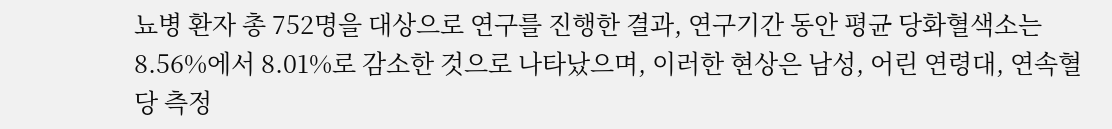뇨병 환자 총 752명을 대상으로 연구를 진행한 결과, 연구기간 동안 평균 당화혈색소는 8.56%에서 8.01%로 감소한 것으로 나타났으며, 이러한 현상은 남성, 어린 연령대, 연속혈당 측정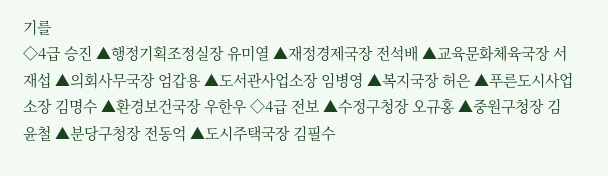기를
◇4급 승진 ▲행정기획조정실장 유미열 ▲재정경제국장 전석배 ▲교육문화체육국장 서재섭 ▲의회사무국장 엄갑용 ▲도서관사업소장 임병영 ▲복지국장 허은 ▲푸른도시사업소장 김명수 ▲환경보건국장 우한우 ◇4급 전보 ▲수정구청장 오규홍 ▲중원구청장 김윤철 ▲분당구청장 전동억 ▲도시주택국장 김필수